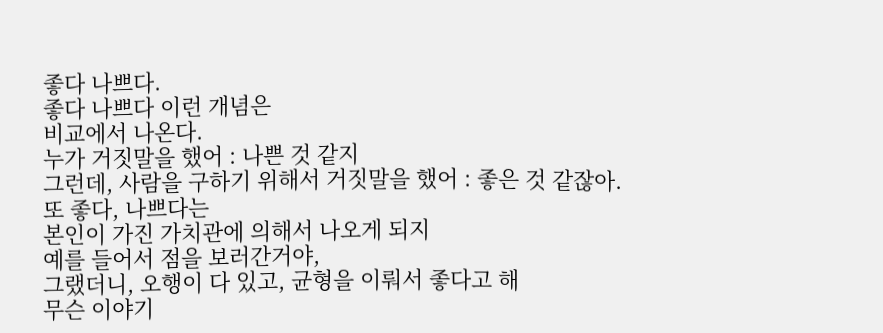좋다 나쁘다.
좋다 나쁘다 이런 개념은
비교에서 나온다.
누가 거짓말을 했어 : 나쁜 것 같지
그런데, 사람을 구하기 위해서 거짓말을 했어 : 좋은 것 같잖아.
또 좋다, 나쁘다는
본인이 가진 가치관에 의해서 나오게 되지
예를 들어서 점을 보러간거야,
그랬더니, 오행이 다 있고, 균형을 이뤄서 좋다고 해
무슨 이야기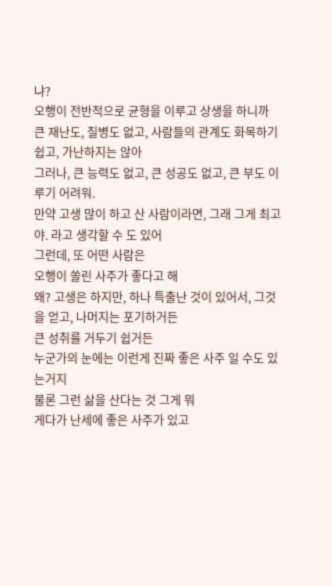냐?
오행이 전반적으로 균형을 이루고 상생을 하니까
큰 재난도, 질병도 없고, 사람들의 관계도 화목하기 쉽고, 가난하지는 않아
그러나, 큰 능력도 없고, 큰 성공도 없고, 큰 부도 이루기 어려워.
만약 고생 많이 하고 산 사람이라면, 그래 그게 최고야. 라고 생각할 수 도 있어
그런데, 또 어떤 사람은
오행이 쏠린 사주가 좋다고 해
왜? 고생은 하지만, 하나 특출난 것이 있어서, 그것을 얻고, 나머지는 포기하거든
큰 성취를 거두기 쉽거든
누군가의 눈에는 이런게 진짜 좋은 사주 일 수도 있는거지
물론 그런 삶을 산다는 것 그게 뭐
게다가 난세에 좋은 사주가 있고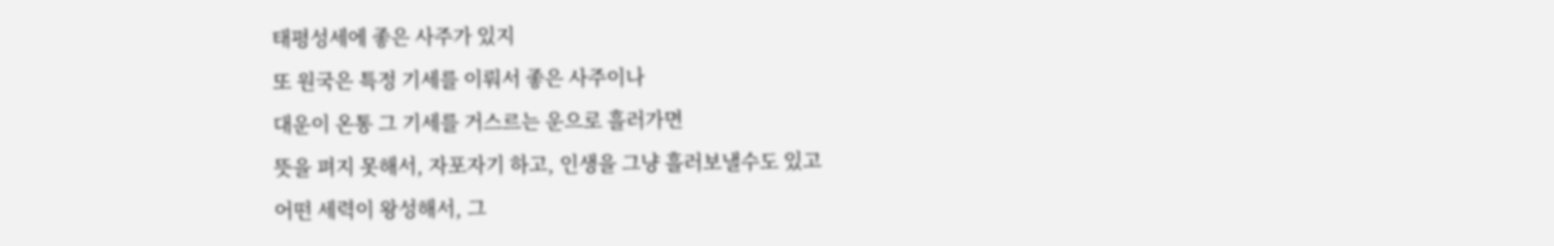태평성세에 좋은 사주가 있지
또 원국은 특정 기세를 이뤄서 좋은 사주이나
대운이 온통 그 기세를 거스르는 운으로 흘러가면
뜻을 펴지 못해서, 자포자기 하고, 인생을 그냥 흘러보낼수도 있고
어떤 세력이 왕성해서, 그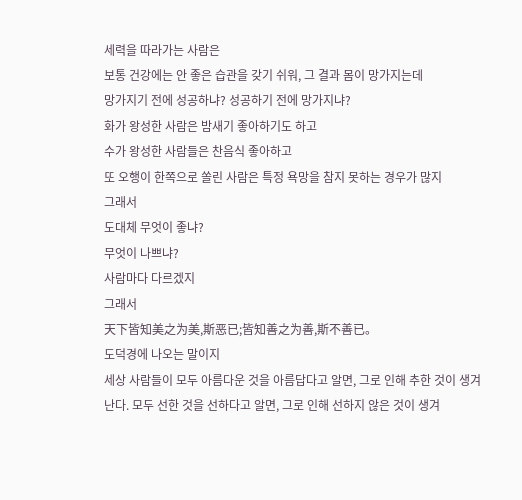세력을 따라가는 사람은
보통 건강에는 안 좋은 습관을 갖기 쉬워, 그 결과 몸이 망가지는데
망가지기 전에 성공하냐? 성공하기 전에 망가지냐?
화가 왕성한 사람은 밤새기 좋아하기도 하고
수가 왕성한 사람들은 찬음식 좋아하고
또 오행이 한쪽으로 쏠린 사람은 특정 욕망을 참지 못하는 경우가 많지
그래서
도대체 무엇이 좋냐?
무엇이 나쁘냐?
사람마다 다르겠지
그래서
天下皆知美之为美,斯恶已;皆知善之为善,斯不善已。
도덕경에 나오는 말이지
세상 사람들이 모두 아름다운 것을 아름답다고 알면, 그로 인해 추한 것이 생겨난다. 모두 선한 것을 선하다고 알면, 그로 인해 선하지 않은 것이 생겨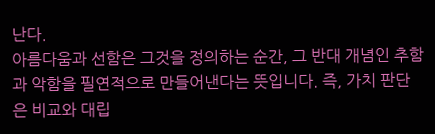난다.
아름다움과 선함은 그것을 정의하는 순간, 그 반대 개념인 추함과 악함을 필연적으로 만들어낸다는 뜻입니다. 즉, 가치 판단은 비교와 대립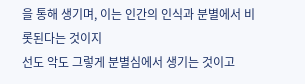을 통해 생기며, 이는 인간의 인식과 분별에서 비롯된다는 것이지
선도 악도 그렇게 분별심에서 생기는 것이고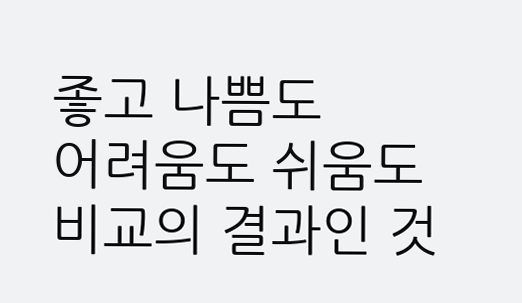좋고 나쁨도
어려움도 쉬움도
비교의 결과인 것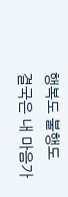행복도 불행도
결국은 내 마음가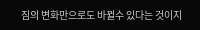짐의 변화만으로도 바뀔수 있다는 것이지